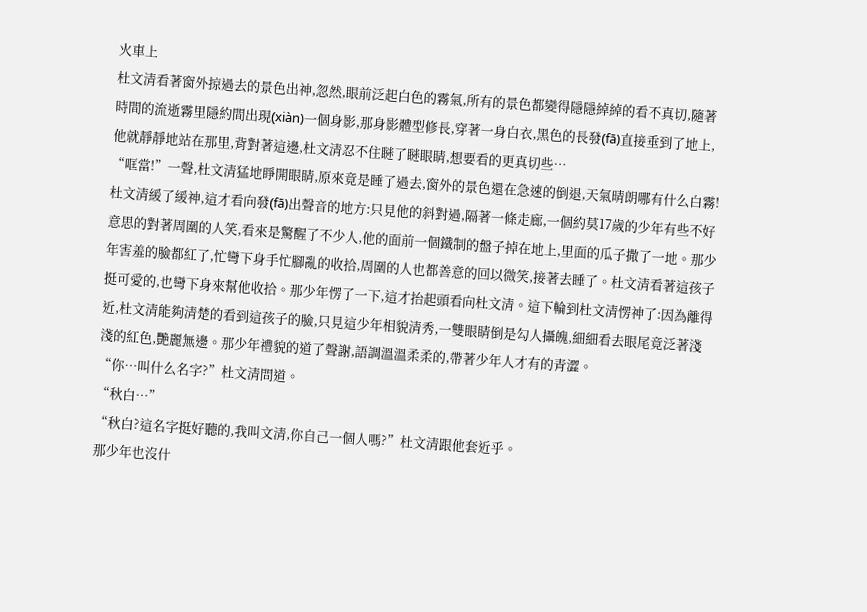火車上
杜文清看著窗外掠過去的景色出神,忽然,眼前泛起白色的霧氣,所有的景色都變得隱隱綽綽的看不真切,隨著時間的流逝霧里隱約間出現(xiàn)一個身影,那身影體型修長,穿著一身白衣,黑色的長發(fā)直接垂到了地上,他就靜靜地站在那里,背對著這邊,杜文清忍不住瞇了瞇眼睛,想要看的更真切些…
“哐當!”一聲,杜文清猛地睜開眼睛,原來竟是睡了過去,窗外的景色還在急速的倒退,天氣晴朗哪有什么白霧!
杜文清緩了緩神,這才看向發(fā)出聲音的地方:只見他的斜對過,隔著一條走廊,一個約莫17歲的少年有些不好意思的對著周圍的人笑,看來是驚醒了不少人,他的面前一個鐵制的盤子掉在地上,里面的瓜子撒了一地。那少年害羞的臉都紅了,忙彎下身手忙腳亂的收拾,周圍的人也都善意的回以微笑,接著去睡了。杜文清看著這孩子挺可愛的,也彎下身來幫他收拾。那少年愣了一下,這才抬起頭看向杜文清。這下輪到杜文清愣神了:因為離得近,杜文清能夠清楚的看到這孩子的臉,只見這少年相貌清秀,一雙眼睛倒是勾人攝魄,細細看去眼尾竟泛著淺淺的紅色,艷麗無邊。那少年禮貌的道了聲謝,語調溫溫柔柔的,帶著少年人才有的青澀。
“你…叫什么名字?”杜文清問道。
“秋白…”
“秋白?這名字挺好聽的,我叫文清,你自己一個人嗎?”杜文清跟他套近乎。
那少年也沒什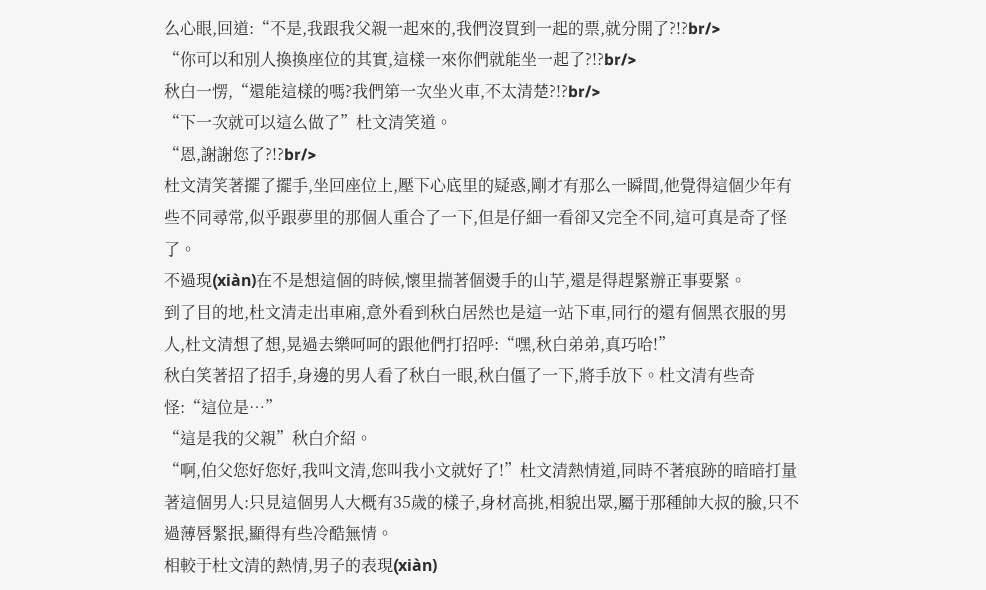么心眼,回道:“不是,我跟我父親一起來的,我們沒買到一起的票,就分開了?!?br/>
“你可以和別人換換座位的其實,這樣一來你們就能坐一起了?!?br/>
秋白一愣,“還能這樣的嗎?我們第一次坐火車,不太清楚?!?br/>
“下一次就可以這么做了”杜文清笑道。
“恩,謝謝您了?!?br/>
杜文清笑著擺了擺手,坐回座位上,壓下心底里的疑惑,剛才有那么一瞬間,他覺得這個少年有些不同尋常,似乎跟夢里的那個人重合了一下,但是仔細一看卻又完全不同,這可真是奇了怪了。
不過現(xiàn)在不是想這個的時候,懷里揣著個燙手的山芋,還是得趕緊辦正事要緊。
到了目的地,杜文清走出車廂,意外看到秋白居然也是這一站下車,同行的還有個黑衣服的男人,杜文清想了想,晃過去樂呵呵的跟他們打招呼:“嘿,秋白弟弟,真巧哈!”
秋白笑著招了招手,身邊的男人看了秋白一眼,秋白僵了一下,將手放下。杜文清有些奇怪:“這位是…”
“這是我的父親”秋白介紹。
“啊,伯父您好您好,我叫文清,您叫我小文就好了!”杜文清熱情道,同時不著痕跡的暗暗打量著這個男人:只見這個男人大概有35歲的樣子,身材高挑,相貌出眾,屬于那種帥大叔的臉,只不過薄唇緊抿,顯得有些冷酷無情。
相較于杜文清的熱情,男子的表現(xiàn)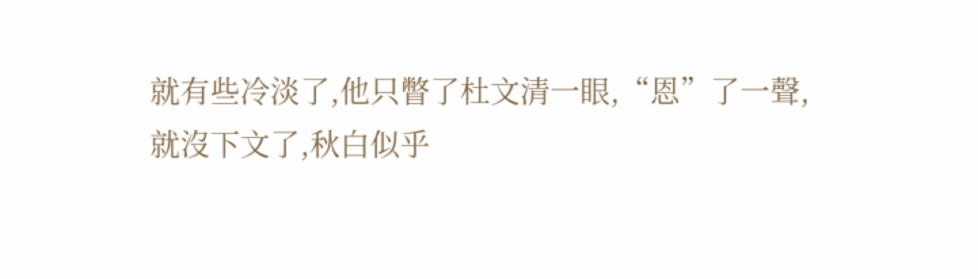就有些冷淡了,他只瞥了杜文清一眼,“恩”了一聲,就沒下文了,秋白似乎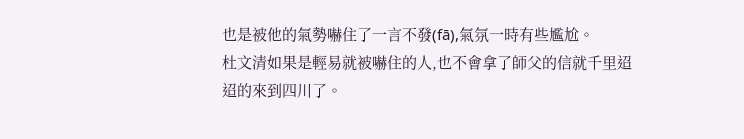也是被他的氣勢嚇住了一言不發(fā),氣氛一時有些尷尬。
杜文清如果是輕易就被嚇住的人,也不會拿了師父的信就千里迢迢的來到四川了。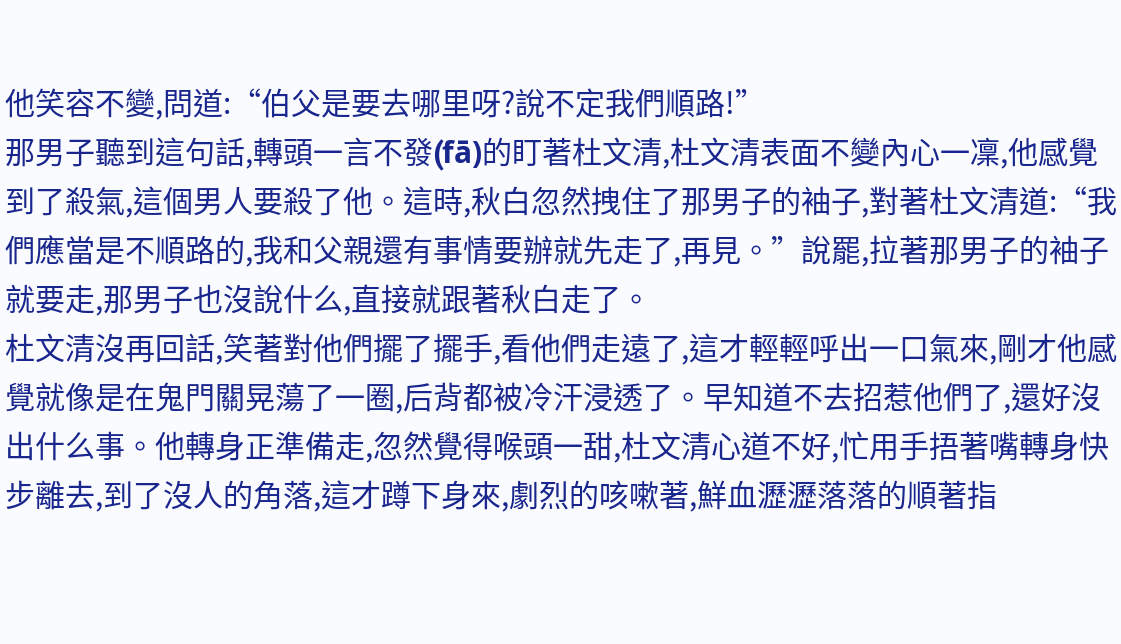他笑容不變,問道:“伯父是要去哪里呀?說不定我們順路!”
那男子聽到這句話,轉頭一言不發(fā)的盯著杜文清,杜文清表面不變內心一凜,他感覺到了殺氣,這個男人要殺了他。這時,秋白忽然拽住了那男子的袖子,對著杜文清道:“我們應當是不順路的,我和父親還有事情要辦就先走了,再見。”說罷,拉著那男子的袖子就要走,那男子也沒說什么,直接就跟著秋白走了。
杜文清沒再回話,笑著對他們擺了擺手,看他們走遠了,這才輕輕呼出一口氣來,剛才他感覺就像是在鬼門關晃蕩了一圈,后背都被冷汗浸透了。早知道不去招惹他們了,還好沒出什么事。他轉身正準備走,忽然覺得喉頭一甜,杜文清心道不好,忙用手捂著嘴轉身快步離去,到了沒人的角落,這才蹲下身來,劇烈的咳嗽著,鮮血瀝瀝落落的順著指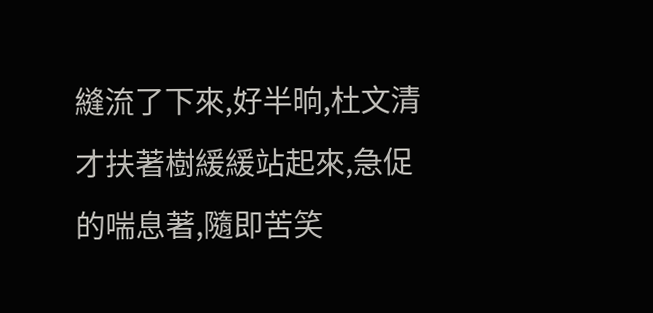縫流了下來,好半晌,杜文清才扶著樹緩緩站起來,急促的喘息著,隨即苦笑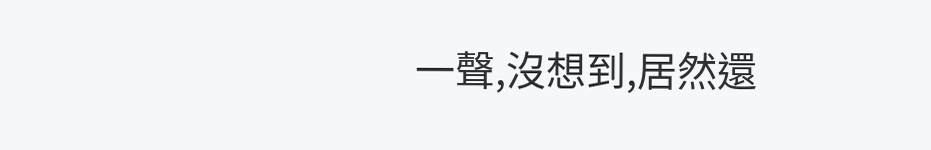一聲,沒想到,居然還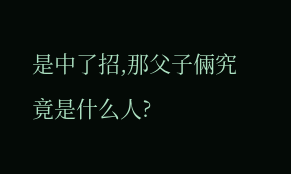是中了招,那父子倆究竟是什么人?